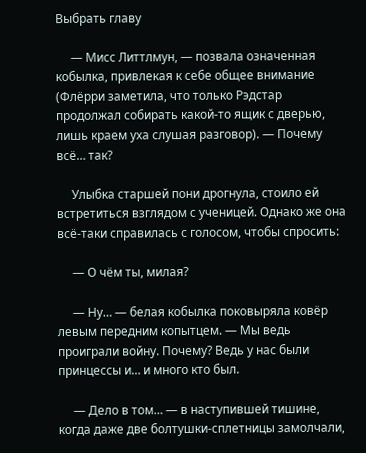Выбрать главу

     — Мисс Литтлмун, — позвала означенная кобылка, привлекая к себе общее внимание (Флёрри заметила, что только Рэдстар продолжал собирать какой-то ящик с дверью, лишь краем уха слушая разговор). — Почему всё… так?

     Улыбка старшей пони дрогнула, стоило ей встретиться взглядом с ученицей. Однако же она всё-таки справилась с голосом, чтобы спросить:

     — О чём ты, милая?

     — Ну… — белая кобылка поковыряла ковёр левым передним копытцем. — Мы ведь проиграли войну. Почему? Ведь у нас были принцессы и… и много кто был.

     — Дело в том… — в наступившей тишине, когда даже две болтушки-сплетницы замолчали,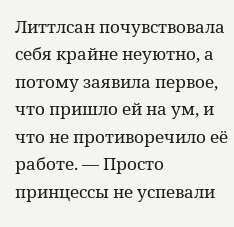Литтлсан почувствовала себя крайне неуютно, а потому заявила первое, что пришло ей на ум, и что не противоречило её работе. — Просто принцессы не успевали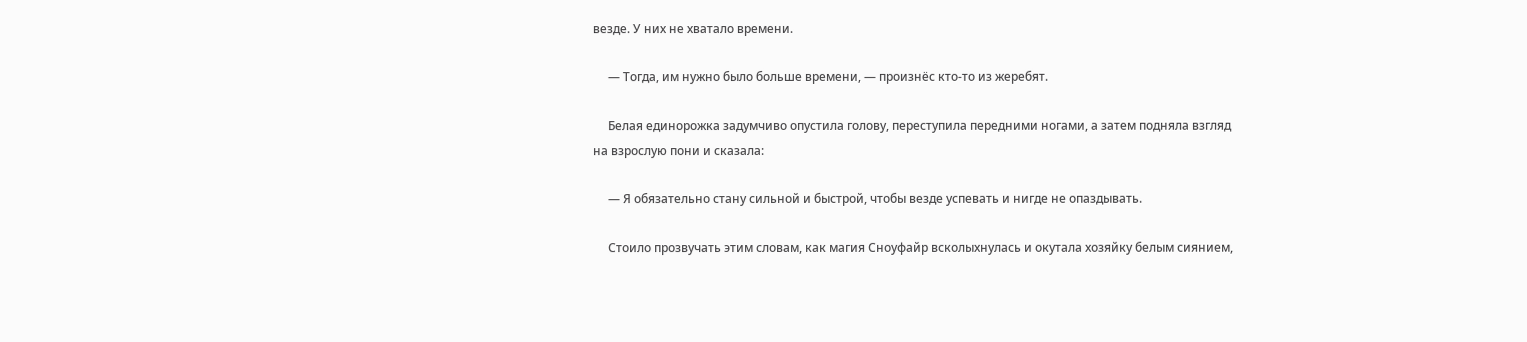везде. У них не хватало времени.

     — Тогда, им нужно было больше времени, — произнёс кто-то из жеребят.

     Белая единорожка задумчиво опустила голову, переступила передними ногами, а затем подняла взгляд на взрослую пони и сказала:

     — Я обязательно стану сильной и быстрой, чтобы везде успевать и нигде не опаздывать.

     Стоило прозвучать этим словам, как магия Сноуфайр всколыхнулась и окутала хозяйку белым сиянием,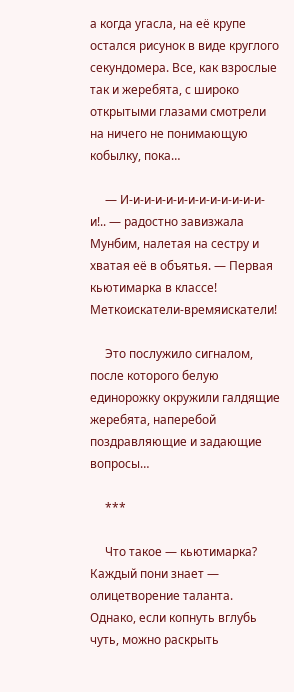а когда угасла, на её крупе остался рисунок в виде круглого секундомера. Все, как взрослые так и жеребята, с широко открытыми глазами смотрели на ничего не понимающую кобылку, пока…

     — И-и-и-и-и-и-и-и-и-и-и-и-и-и!.. — радостно завизжала Мунбим, налетая на сестру и хватая её в объятья. — Первая кьютимарка в классе! Меткоискатели-времяискатели!

     Это послужило сигналом, после которого белую единорожку окружили галдящие жеребята, наперебой поздравляющие и задающие вопросы…

     ***

     Что такое — кьютимарка? Каждый пони знает — олицетворение таланта. Однако, если копнуть вглубь чуть, можно раскрыть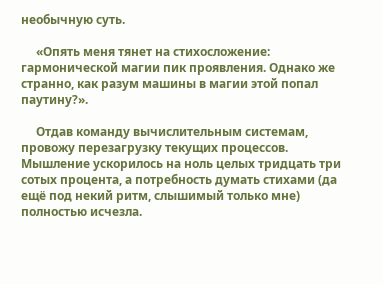необычную суть.

     «Опять меня тянет на стихосложение: гармонической магии пик проявления. Однако же странно, как разум машины в магии этой попал паутину?».

     Отдав команду вычислительным системам, провожу перезагрузку текущих процессов. Мышление ускорилось на ноль целых тридцать три сотых процента, а потребность думать стихами (да ещё под некий ритм, слышимый только мне) полностью исчезла.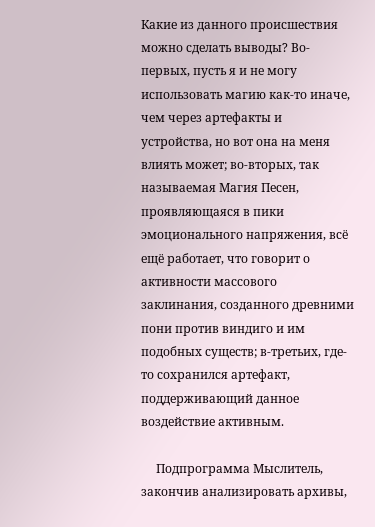Какие из данного происшествия можно сделать выводы? Во-первых, пусть я и не могу использовать магию как-то иначе, чем через артефакты и устройства, но вот она на меня влиять может; во-вторых, так называемая Магия Песен, проявляющаяся в пики эмоционального напряжения, всё ещё работает, что говорит о активности массового заклинания, созданного древними пони против виндиго и им подобных существ; в-третьих, где-то сохранился артефакт, поддерживающий данное воздействие активным.

     Подпрограмма Мыслитель, закончив анализировать архивы,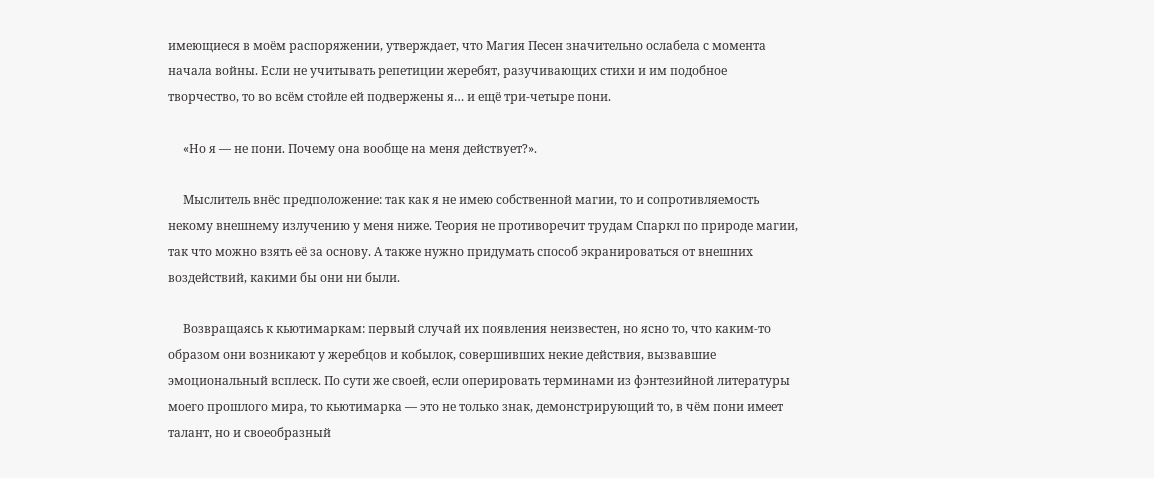имеющиеся в моём распоряжении, утверждает, что Магия Песен значительно ослабела с момента начала войны. Если не учитывать репетиции жеребят, разучивающих стихи и им подобное творчество, то во всём стойле ей подвержены я… и ещё три-четыре пони.

     «Но я — не пони. Почему она вообще на меня действует?».

     Мыслитель внёс предположение: так как я не имею собственной магии, то и сопротивляемость некому внешнему излучению у меня ниже. Теория не противоречит трудам Спаркл по природе магии, так что можно взять её за основу. А также нужно придумать способ экранироваться от внешних воздействий, какими бы они ни были.

     Возвращаясь к кьютимаркам: первый случай их появления неизвестен, но ясно то, что каким-то образом они возникают у жеребцов и кобылок, совершивших некие действия, вызвавшие эмоциональный всплеск. По сути же своей, если оперировать терминами из фэнтезийной литературы моего прошлого мира, то кьютимарка — это не только знак, демонстрирующий то, в чём пони имеет талант, но и своеобразный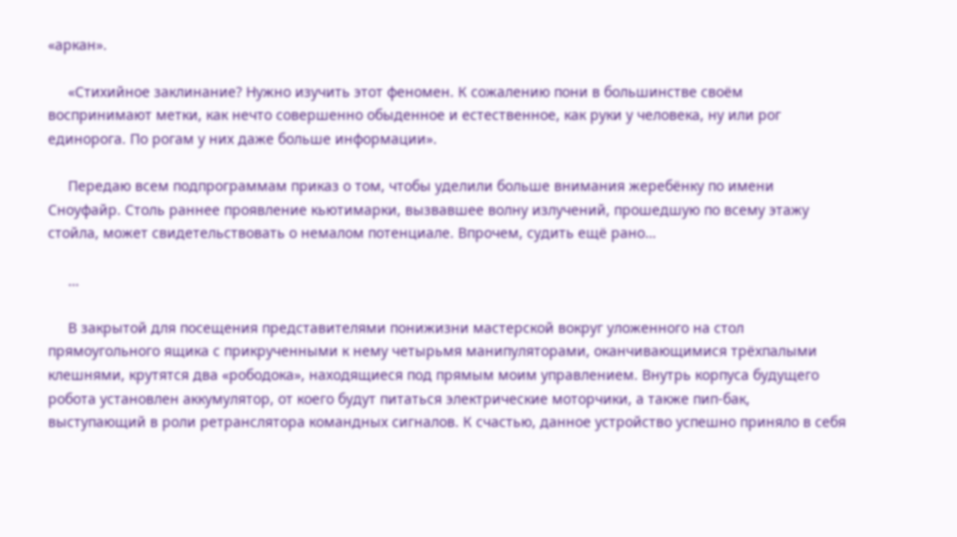«аркан».

     «Стихийное заклинание? Нужно изучить этот феномен. К сожалению пони в большинстве своём воспринимают метки, как нечто совершенно обыденное и естественное, как руки у человека, ну или рог единорога. По рогам у них даже больше информации».

     Передаю всем подпрограммам приказ о том, чтобы уделили больше внимания жеребёнку по имени Сноуфайр. Столь раннее проявление кьютимарки, вызвавшее волну излучений, прошедшую по всему этажу стойла, может свидетельствовать о немалом потенциале. Впрочем, судить ещё рано…

     …

     В закрытой для посещения представителями понижизни мастерской вокруг уложенного на стол прямоугольного ящика с прикрученными к нему четырьмя манипуляторами, оканчивающимися трёхпалыми клешнями, крутятся два «рободока», находящиеся под прямым моим управлением. Внутрь корпуса будущего робота установлен аккумулятор, от коего будут питаться электрические моторчики, а также пип-бак, выступающий в роли ретранслятора командных сигналов. К счастью, данное устройство успешно приняло в себя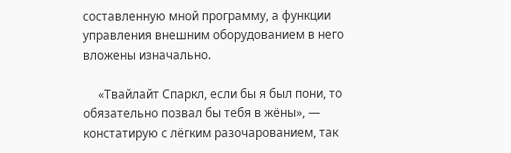составленную мной программу, а функции управления внешним оборудованием в него вложены изначально.

     «Твайлайт Спаркл, если бы я был пони, то обязательно позвал бы тебя в жёны», — констатирую с лёгким разочарованием, так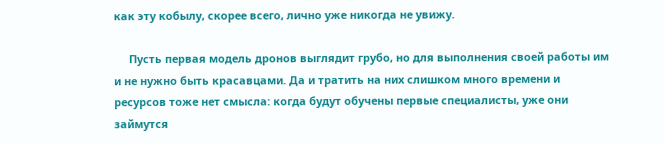как эту кобылу, скорее всего, лично уже никогда не увижу.

     Пусть первая модель дронов выглядит грубо, но для выполнения своей работы им и не нужно быть красавцами. Да и тратить на них слишком много времени и ресурсов тоже нет смысла: когда будут обучены первые специалисты, уже они займутся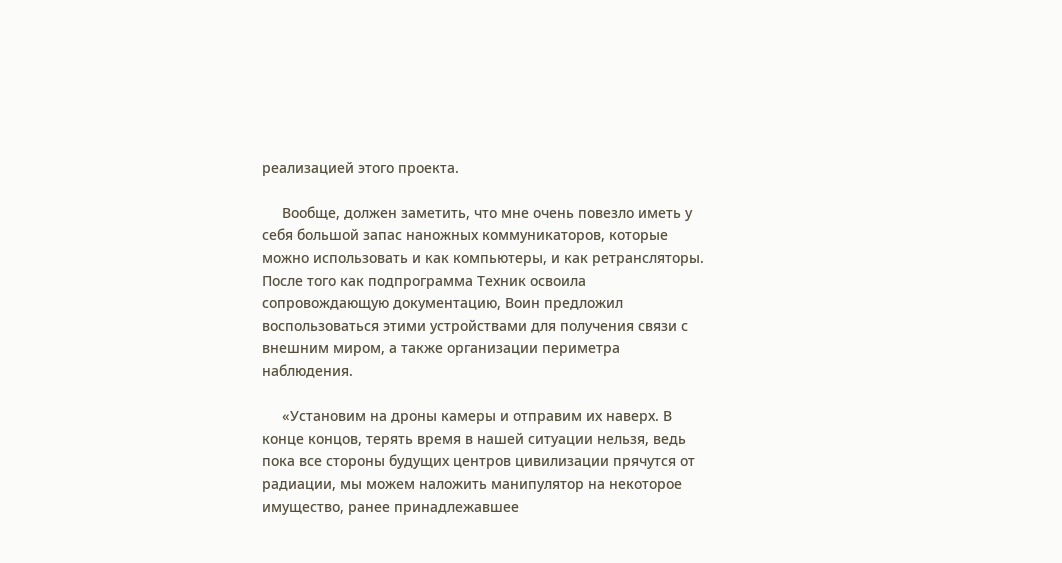реализацией этого проекта.

     Вообще, должен заметить, что мне очень повезло иметь у себя большой запас наножных коммуникаторов, которые можно использовать и как компьютеры, и как ретрансляторы. После того как подпрограмма Техник освоила сопровождающую документацию, Воин предложил воспользоваться этими устройствами для получения связи с внешним миром, а также организации периметра наблюдения.

     «Установим на дроны камеры и отправим их наверх. В конце концов, терять время в нашей ситуации нельзя, ведь пока все стороны будущих центров цивилизации прячутся от радиации, мы можем наложить манипулятор на некоторое имущество, ранее принадлежавшее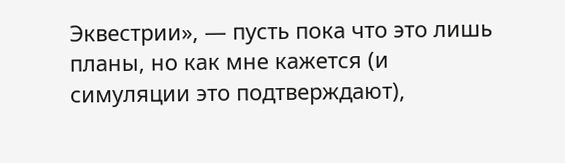Эквестрии», — пусть пока что это лишь планы, но как мне кажется (и симуляции это подтверждают),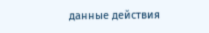данные действия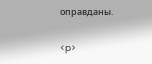оправданы.

<p>